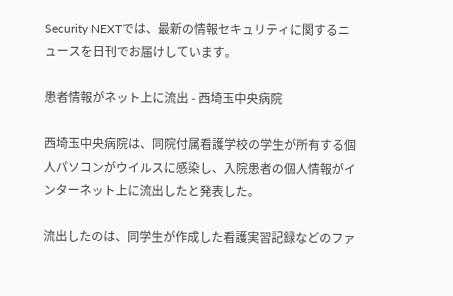Security NEXTでは、最新の情報セキュリティに関するニュースを日刊でお届けしています。

患者情報がネット上に流出 - 西埼玉中央病院

西埼玉中央病院は、同院付属看護学校の学生が所有する個人パソコンがウイルスに感染し、入院患者の個人情報がインターネット上に流出したと発表した。

流出したのは、同学生が作成した看護実習記録などのファ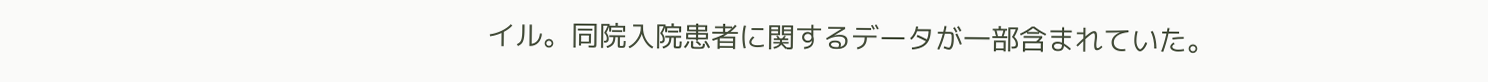イル。同院入院患者に関するデータが一部含まれていた。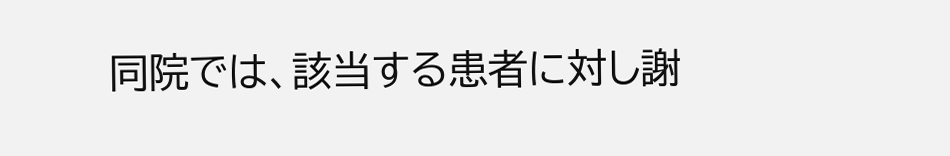同院では、該当する患者に対し謝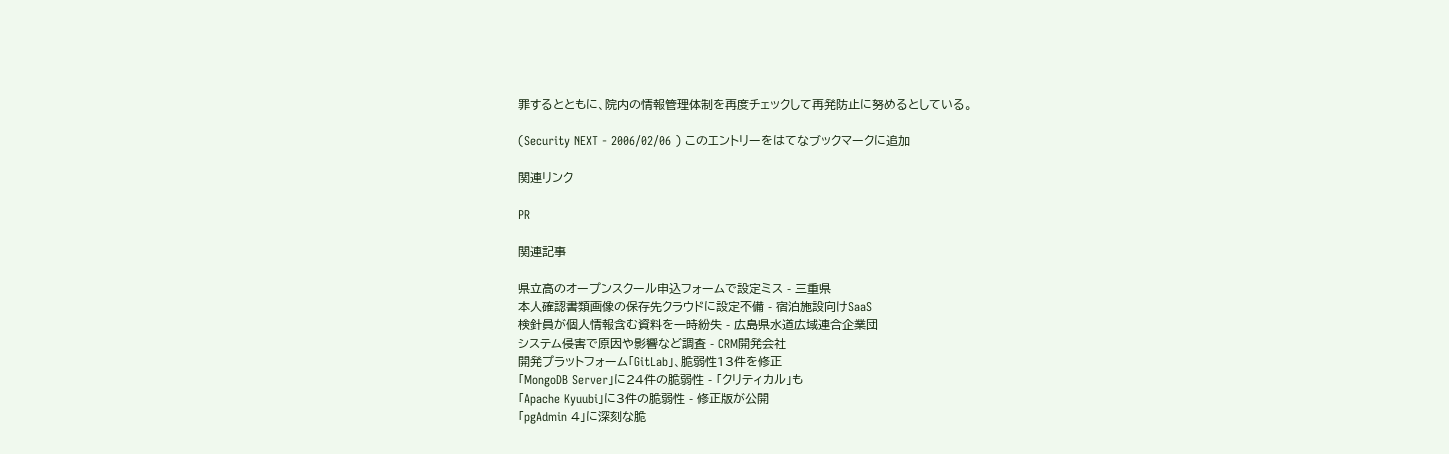罪するとともに、院内の情報管理体制を再度チェックして再発防止に努めるとしている。

(Security NEXT - 2006/02/06 ) このエントリーをはてなブックマークに追加

関連リンク

PR

関連記事

県立高のオープンスクール申込フォームで設定ミス - 三重県
本人確認書類画像の保存先クラウドに設定不備 - 宿泊施設向けSaaS
検針員が個人情報含む資料を一時紛失 - 広島県水道広域連合企業団
システム侵害で原因や影響など調査 - CRM開発会社
開発プラットフォーム「GitLab」、脆弱性13件を修正
「MongoDB Server」に24件の脆弱性 - 「クリティカル」も
「Apache Kyuubi」に3件の脆弱性 - 修正版が公開
「pgAdmin 4」に深刻な脆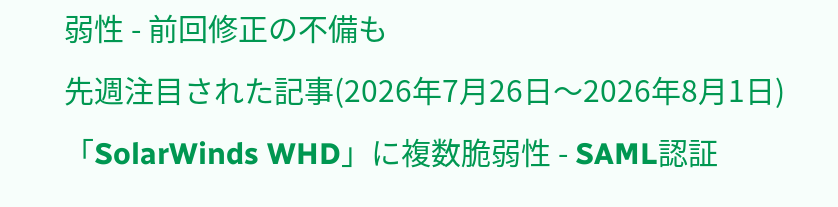弱性 - 前回修正の不備も
先週注目された記事(2026年7月26日〜2026年8月1日)
「SolarWinds WHD」に複数脆弱性 - SAML認証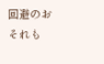回避のおそれも